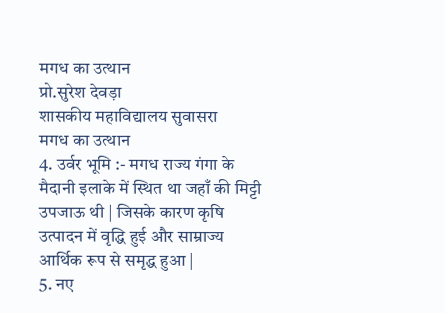मगध का उत्थान
प्रो.सुरेश देवड़ा
शासकीय महाविद्यालय सुवासरा
मगध का उत्थान
4. उर्वर भूमि :- मगध राज्य गंगा के मैदानी इलाके में स्थित था जहाँ की मिट्टी उपजाऊ थी | जिसके कारण कृषि उत्पादन में वृद्धि हुई और साम्राज्य आर्थिक रूप से समृद्ध हुआ |
5. नए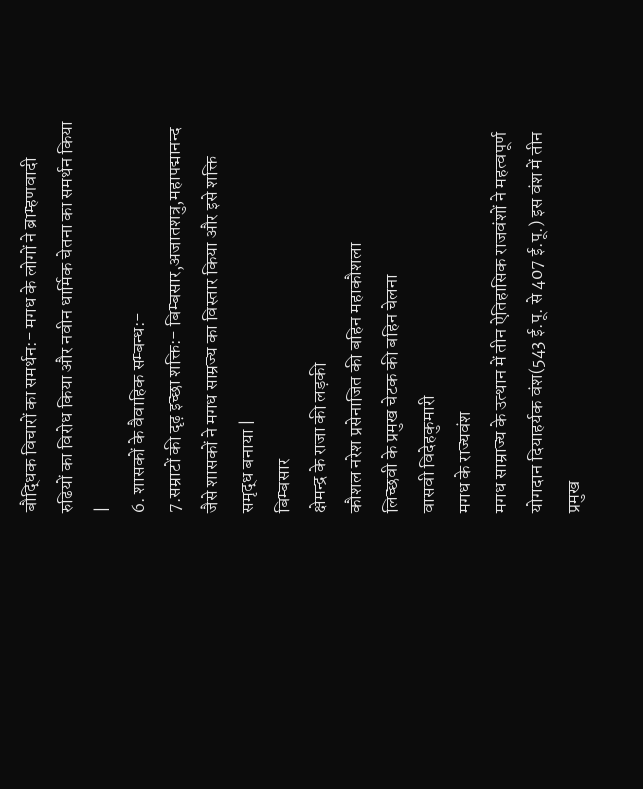बौद्धिक विचारों का समर्थन:- मगध के लोगों ने ब्राम्हणवादी रुढियों का विरोध किया और नवीन धार्मिक चेतना का समर्थन किया |
6. शासकों के वैवाहिक सम्बन्ध:-
7.सम्राटों की दृढ़ इच्छा शक्ति:- बिम्बसार,अजातशत्रु,महापद्मानन्द जैसे शासकों ने मगध साम्रज्य का विस्तार किया और इसे शक्ति समृद्ध बनाया |
बिम्बसार
क्षेमन्द्र के राजा की लड़की
कौशल नरेश प्रसेनाजित की बहिन महाकौशला
लिच्छवी के प्रमुख चेटक की बहिन चेलना
वासवी विदेहकुमारी
मगध के राज्यवंश
मगध साम्राज्य के उत्थान में तीन ऐतिहासिक राजवंशों ने महत्वपूर्ण योगदान दियाहर्यक वंश(543 ई.पू. से 407 ई.पू.) इस वंश में तीन प्रमुख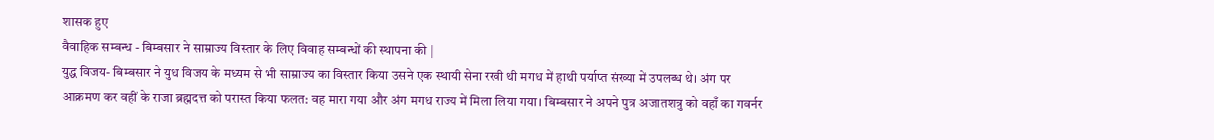शासक हुए
वैवाहिक सम्बन्ध - बिम्बसार ने साम्राज्य विस्तार के लिए विवाह सम्बन्धों की स्थापना की |
युद्ध विजय- बिम्बसार ने युध विजय के मध्यम से भी साम्राज्य का विस्तार किया उसने एक स्थायी सेना रखी थी मगध में हाथी पर्याप्त संख्या में उपलब्ध थे। अंग पर आक्रमण कर वहीं के राजा ब्रह्मदत्त को परास्त किया फलत: वह मारा गया और अंग मगध राज्य में मिला लिया गया। बिम्बसार ने अपने पुत्र अजातशत्रु को वहाँ का गवर्नर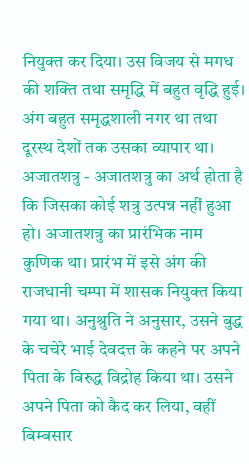नियुक्त कर दिया। उस विजय से मगध की शक्ति तथा समृद्धि में बहुत वृद्धि हुई। अंग बहुत समृद्धशाली नगर था तथा दूरस्थ देशों तक उसका व्यापार था।
अजातशत्रु - अजातशत्रु का अर्थ होता है कि जिसका कोई शत्रु उत्पन्न नहीं हुआ हो। अजातशत्रु का प्रारंभिक नाम कुणिक था। प्रारंभ में इसे अंग की राजधानी चम्पा में शासक नियुक्त किया गया था। अनुश्रुति ने अनुसार, उसने बुद्ध के चचेरे भाई देवदत्त के कहने पर अपने पिता के विरुद्ध विद्रोह किया था। उसने अपने पिता को कैद कर लिया, वहीं बिम्बसार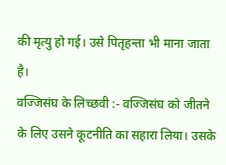की मृत्यु हो गई। उसे पितृहन्ता भी माना जाता है।
वज्जिसंघ के लिच्छवी :- वज्जिसंघ को जीतने के लिए उसने कूटनीति का सहारा लिया। उसके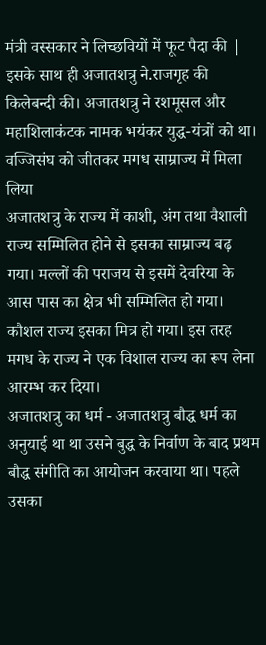मंत्री वस्सकार ने लिच्छवियों में फूट पैदा की | इसके साथ ही अजातशत्रु ने.राजगृह की किलेबन्दी की। अजातशत्रु ने रशमूसल और महाशिलाकंटक नामक भयंकर युद्ध-यंत्रों को था। वज्जिसंघ को जीतकर मगध साम्राज्य में मिला लिया
अजातशत्रु के राज्य में काशी, अंग तथा वैशाली राज्य सम्मिलित होने से इसका साम्राज्य बढ़ गया। मल्लों की पराजय से इसमें देवरिया के आस पास का क्षेत्र भी सम्मिलित हो गया। कौशल राज्य इसका मित्र हो गया। इस तरह मगध के राज्य ने एक विशाल राज्य का रूप लेना आरम्भ कर दिया।
अजातशत्रु का धर्म - अजातशत्रु बौद्ध धर्म का अनुयाई था था उसने बुद्ध के निर्वाण के बाद प्रथम बौद्ध संगीति का आयोजन करवाया था। पहले उसका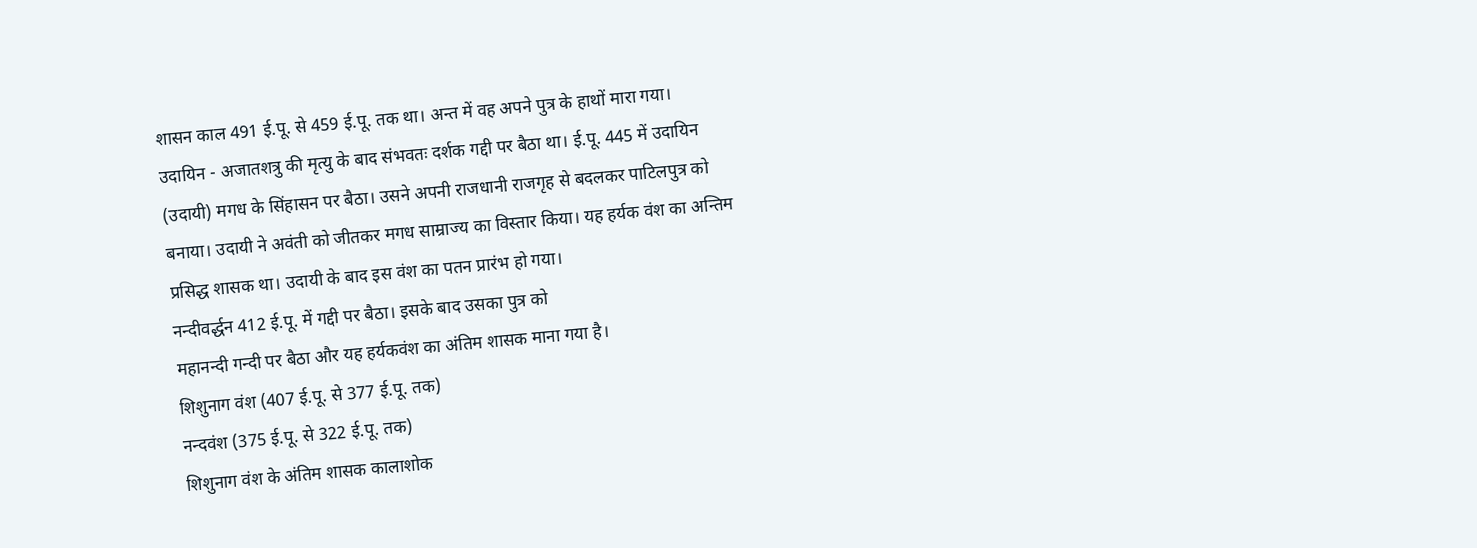शासन काल 491 ई.पू. से 459 ई.पू. तक था। अन्त में वह अपने पुत्र के हाथों मारा गया।
उदायिन - अजातशत्रु की मृत्यु के बाद संभवतः दर्शक गद्दी पर बैठा था। ई.पू. 445 में उदायिन (उदायी) मगध के सिंहासन पर बैठा। उसने अपनी राजधानी राजगृह से बदलकर पाटिलपुत्र को बनाया। उदायी ने अवंती को जीतकर मगध साम्राज्य का विस्तार किया। यह हर्यक वंश का अन्तिम प्रसिद्ध शासक था। उदायी के बाद इस वंश का पतन प्रारंभ हो गया।
नन्दीवर्द्धन 412 ई.पू. में गद्दी पर बैठा। इसके बाद उसका पुत्र को
महानन्दी गन्दी पर बैठा और यह हर्यकवंश का अंतिम शासक माना गया है।
शिशुनाग वंश (407 ई.पू. से 377 ई.पू. तक)
नन्दवंश (375 ई.पू. से 322 ई.पू. तक)
शिशुनाग वंश के अंतिम शासक कालाशोक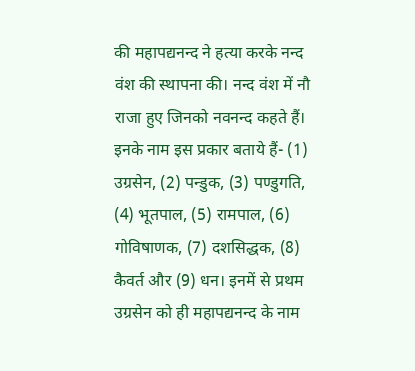की महापद्यनन्द ने हत्या करके नन्द वंश की स्थापना की। नन्द वंश में नौ राजा हुए जिनको नवनन्द कहते हैं। इनके नाम इस प्रकार बताये हैं- (1) उग्रसेन, (2) पन्डुक, (3) पण्डुगति, (4) भूतपाल, (5) रामपाल, (6) गोविषाणक, (7) दशसिद्धक, (8) कैवर्त और (9) धन। इनमें से प्रथम उग्रसेन को ही महापद्यनन्द के नाम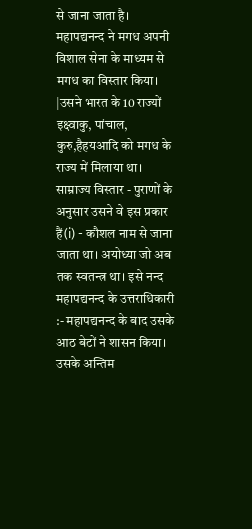से जाना जाता है।
महापद्यनन्द ने मगध अपनी विशाल सेना के माध्यम से मगध का विस्तार किया। |उसने भारत के 10 राज्यों इक्ष्वाकु, पांचाल, कुरु,हैहयआदि को मगध के राज्य में मिलाया था।
साम्राज्य विस्तार - पुराणों के अनुसार उसने वे इस प्रकार हैं(i) - कौशल नाम से जाना जाता था। अयोध्या जो अब तक स्वतन्त्र था। इसे नन्द
महापद्यनन्द के उत्तराधिकारी :- महापद्यनन्द के बाद उसके आठ बेटों ने शासन किया। उसके अन्तिम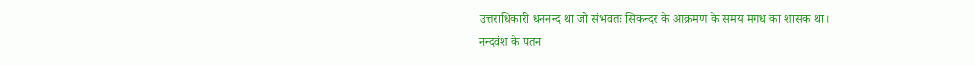उत्तराधिकारी धननन्द था जो संभवतः सिकन्दर के आक्रमण के समय मगध का शासक था।
नन्दवंश के पतन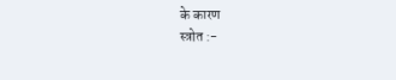के कारण
स्त्रोत :-